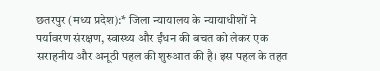छतरपुर (मध्य प्रदेश):* जिला न्यायालय के न्यायाधीशों ने पर्यावरण संरक्षण, स्वास्थ्य और ईंधन की बचत को लेकर एक सराहनीय और अनूठी पहल की शुरुआत की है। इस पहल के तहत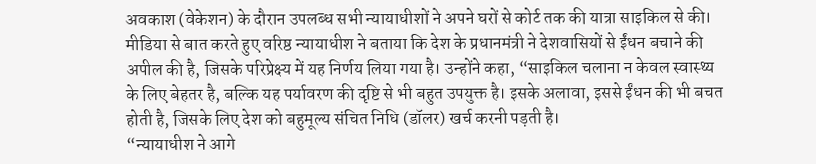अवकाश (वेकेशन) के दौरान उपलब्ध सभी न्यायाधीशों ने अपने घरों से कोर्ट तक की यात्रा साइकिल से की।
मीडिया से बात करते हुए वरिष्ठ न्यायाधीश ने बताया कि देश के प्रधानमंत्री ने देशवासियों से ईंधन बचाने की अपील की है, जिसके परिप्रेक्ष्य में यह निर्णय लिया गया है। उन्होंने कहा, “साइकिल चलाना न केवल स्वास्थ्य के लिए बेहतर है, बल्कि यह पर्यावरण की दृष्टि से भी बहुत उपयुक्त है। इसके अलावा, इससे ईंधन की भी बचत होती है, जिसके लिए देश को बहुमूल्य संचित निधि (डॉलर) खर्च करनी पड़ती है।
“न्यायाधीश ने आगे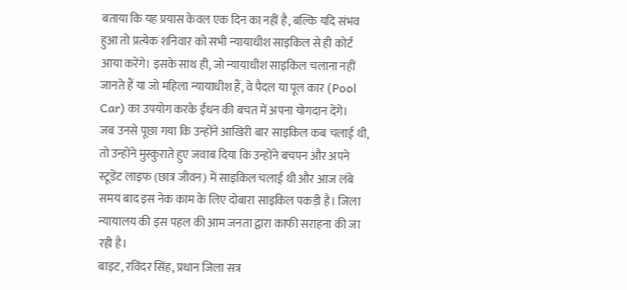बताया कि यह प्रयास केवल एक दिन का नहीं है, बल्कि यदि संभव हुआ तो प्रत्येक शनिवार को सभी न्यायाधीश साइकिल से ही कोर्ट आया करेंगे। इसके साथ ही, जो न्यायाधीश साइकिल चलाना नहीं जानते हैं या जो महिला न्यायाधीश हैं, वे पैदल या पूल कार (Pool Car) का उपयोग करके ईंधन की बचत में अपना योगदान देंगे।
जब उनसे पूछा गया कि उन्होंने आखिरी बार साइकिल कब चलाई थी, तो उन्होंने मुस्कुराते हुए जवाब दिया कि उन्होंने बचपन और अपने स्टूडेंट लाइफ (छात्र जीवन) में साइकिल चलाई थी और आज लंबे समय बाद इस नेक काम के लिए दोबारा साइकिल पकड़ी है। जिला न्यायालय की इस पहल की आम जनता द्वारा काफी सराहना की जा रही है।
बाइट, रविंदर सिंह, प्रधान जिला सत्र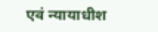एवं न्यायाधीश